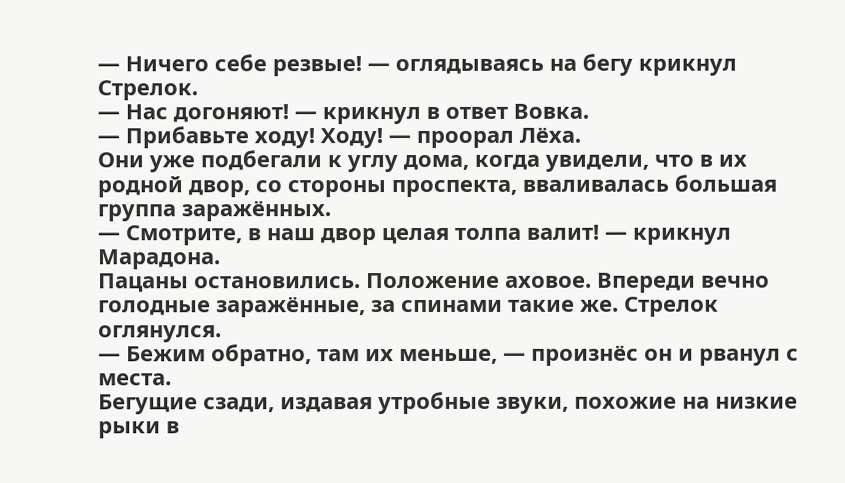— Ничего себе резвые! — оглядываясь на бегу крикнул Стрелок.
— Нас догоняют! — крикнул в ответ Вовка.
— Прибавьте ходу! Ходу! — проорал Лёха.
Они уже подбегали к углу дома, когда увидели, что в их родной двор, со стороны проспекта, вваливалась большая группа заражённых.
— Смотрите, в наш двор целая толпа валит! — крикнул Марадона.
Пацаны остановились. Положение аховое. Впереди вечно голодные заражённые, за спинами такие же. Стрелок оглянулся.
— Бежим обратно, там их меньше, — произнёс он и рванул с места.
Бегущие сзади, издавая утробные звуки, похожие на низкие рыки в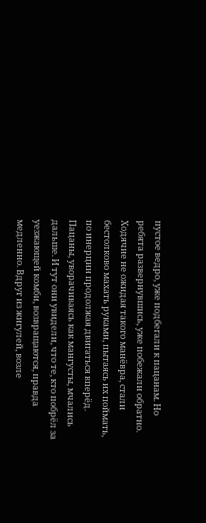пустое ведро, уже подбегали к пацанам. Но ребята развернувшись, уже побежали обратно. Ходячие не ожидая такого манёвра, стали бестолково махать руками, пытаясь их поймать, по инерции продолжая двигаться вперёд. Пацаны, уворачиваясь как мангусты, мчались дальше. И тут они увидели, что те, кто побрёл за уезжающей комби, возвращаются, правда медленно. Вдруг из жигулей, возле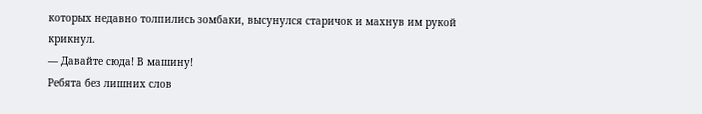которых недавно толпились зомбаки, высунулся старичок и махнув им рукой крикнул.
— Давайте сюда! В машину!
Ребята без лишних слов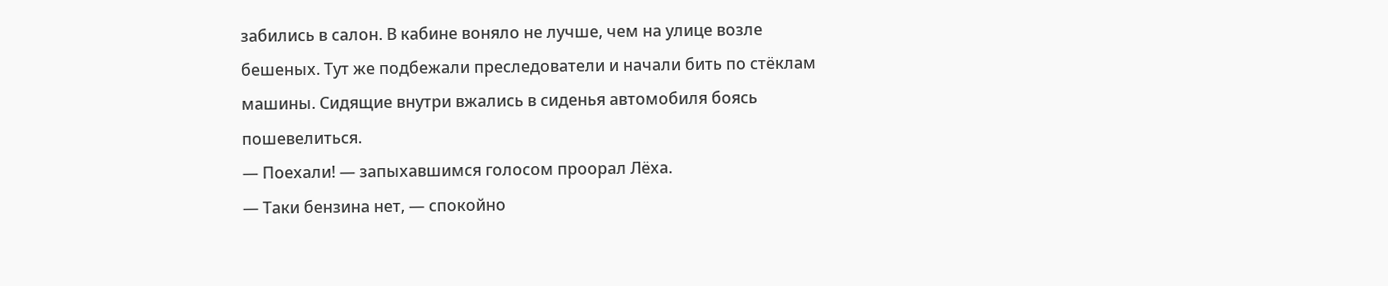забились в салон. В кабине воняло не лучше, чем на улице возле бешеных. Тут же подбежали преследователи и начали бить по стёклам машины. Сидящие внутри вжались в сиденья автомобиля боясь пошевелиться.
— Поехали! — запыхавшимся голосом проорал Лёха.
— Таки бензина нет, — спокойно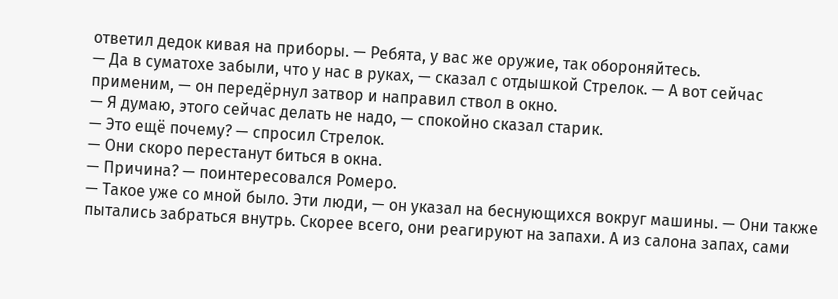ответил дедок кивая на приборы. — Ребята, у вас же оружие, так обороняйтесь.
— Да в суматохе забыли, что у нас в руках, — сказал с отдышкой Стрелок. — А вот сейчас применим, — он передёрнул затвор и направил ствол в окно.
— Я думаю, этого сейчас делать не надо, — спокойно сказал старик.
— Это ещё почему? — спросил Стрелок.
— Они скоро перестанут биться в окна.
— Причина? — поинтересовался Ромеро.
— Такое уже со мной было. Эти люди, — он указал на беснующихся вокруг машины. — Они также пытались забраться внутрь. Скорее всего, они реагируют на запахи. А из салона запах, сами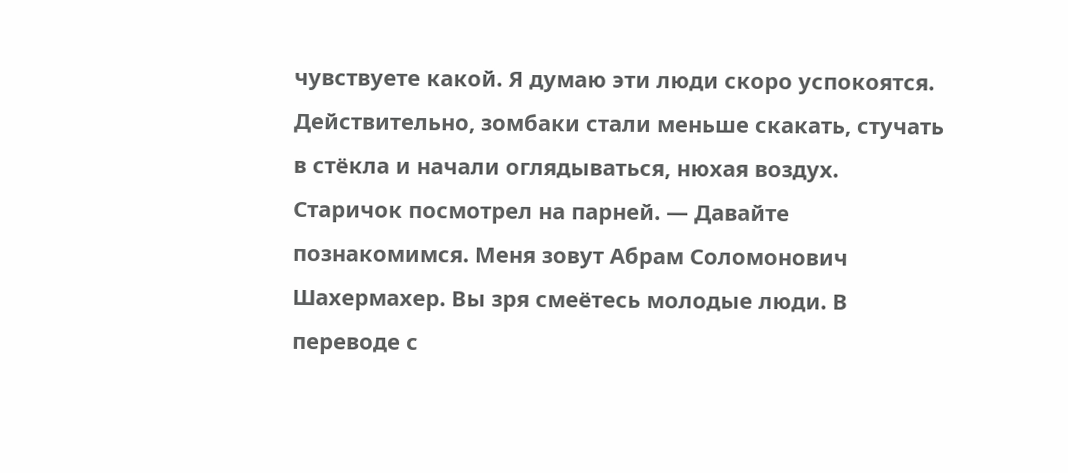чувствуете какой. Я думаю эти люди скоро успокоятся.
Действительно, зомбаки стали меньше скакать, стучать в стёкла и начали оглядываться, нюхая воздух.
Старичок посмотрел на парней. — Давайте познакомимся. Меня зовут Абрам Соломонович Шахермахер. Вы зря смеётесь молодые люди. В переводе с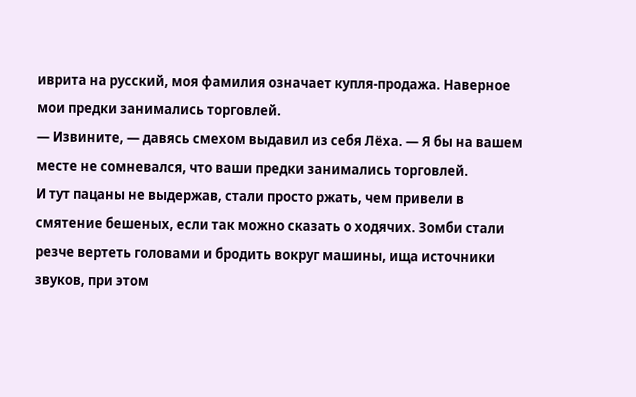иврита на русский, моя фамилия означает купля-продажа. Наверное мои предки занимались торговлей.
— Извините, — давясь смехом выдавил из себя Лёха. — Я бы на вашем месте не сомневался, что ваши предки занимались торговлей.
И тут пацаны не выдержав, стали просто ржать, чем привели в смятение бешеных, если так можно сказать о ходячих. Зомби стали резче вертеть головами и бродить вокруг машины, ища источники звуков, при этом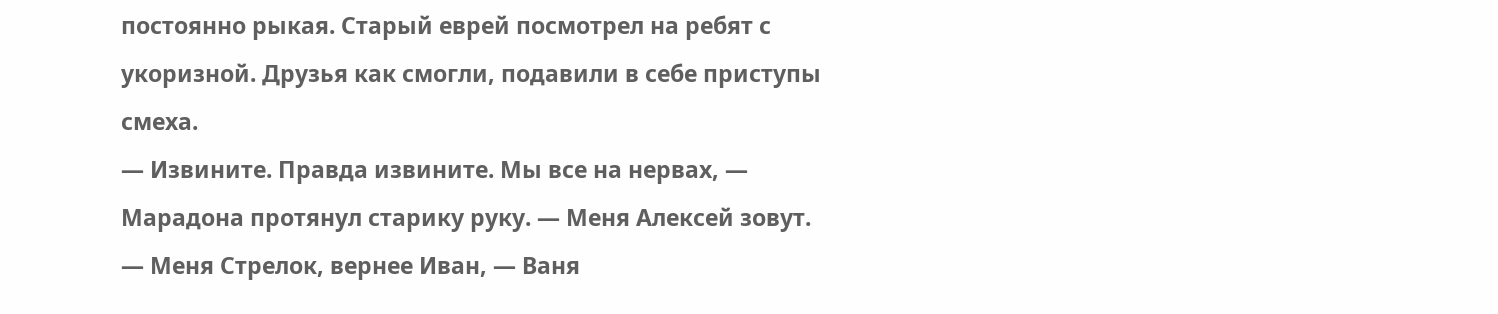постоянно рыкая. Старый еврей посмотрел на ребят с укоризной. Друзья как смогли, подавили в себе приступы смеха.
— Извините. Правда извините. Мы все на нервах, — Марадона протянул старику руку. — Меня Алексей зовут.
— Меня Стрелок, вернее Иван, — Ваня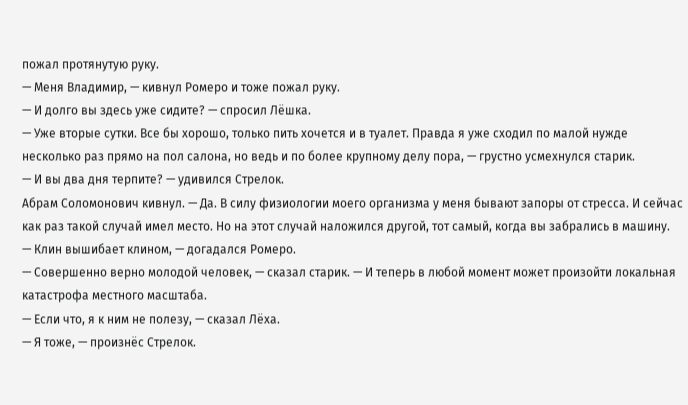пожал протянутую руку.
— Меня Владимир, — кивнул Ромеро и тоже пожал руку.
— И долго вы здесь уже сидите? — спросил Лёшка.
— Уже вторые сутки. Все бы хорошо, только пить хочется и в туалет. Правда я уже сходил по малой нужде несколько раз прямо на пол салона, но ведь и по более крупному делу пора, — грустно усмехнулся старик.
— И вы два дня терпите? — удивился Стрелок.
Абрам Соломонович кивнул. — Да. В силу физиологии моего организма у меня бывают запоры от стресса. И сейчас как раз такой случай имел место. Но на этот случай наложился другой, тот самый, когда вы забрались в машину.
— Клин вышибает клином, — догадался Ромеро.
— Совершенно верно молодой человек, — сказал старик. — И теперь в любой момент может произойти локальная катастрофа местного масштаба.
— Если что, я к ним не полезу, — сказал Лёха.
— Я тоже, — произнёс Стрелок.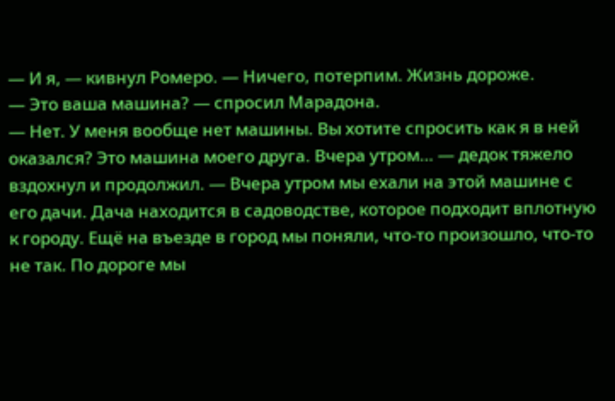— И я, — кивнул Ромеро. — Ничего, потерпим. Жизнь дороже.
— Это ваша машина? — спросил Марадона.
— Нет. У меня вообще нет машины. Вы хотите спросить как я в ней оказался? Это машина моего друга. Вчера утром… — дедок тяжело вздохнул и продолжил. — Вчера утром мы ехали на этой машине с его дачи. Дача находится в садоводстве, которое подходит вплотную к городу. Ещё на въезде в город мы поняли, что-то произошло, что-то не так. По дороге мы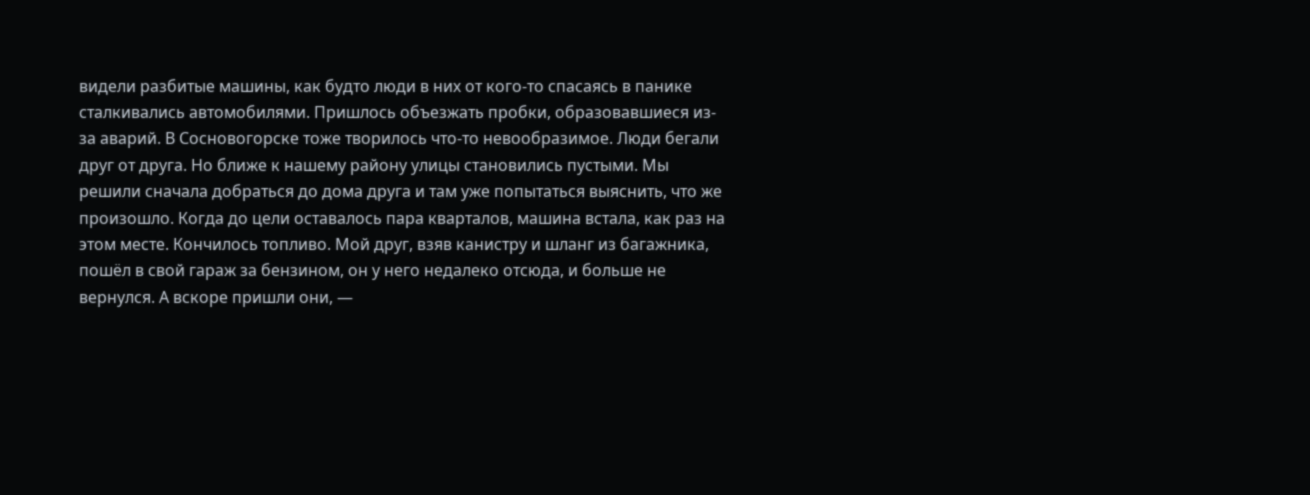видели разбитые машины, как будто люди в них от кого-то спасаясь в панике сталкивались автомобилями. Пришлось объезжать пробки, образовавшиеся из-за аварий. В Сосновогорске тоже творилось что-то невообразимое. Люди бегали друг от друга. Но ближе к нашему району улицы становились пустыми. Мы решили сначала добраться до дома друга и там уже попытаться выяснить, что же произошло. Когда до цели оставалось пара кварталов, машина встала, как раз на этом месте. Кончилось топливо. Мой друг, взяв канистру и шланг из багажника, пошёл в свой гараж за бензином, он у него недалеко отсюда, и больше не вернулся. А вскоре пришли они, —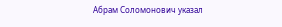Абрам Соломонович указал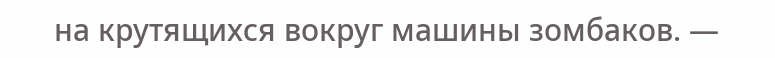на крутящихся вокруг машины зомбаков. —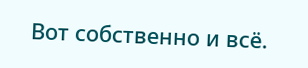Вот собственно и всё.